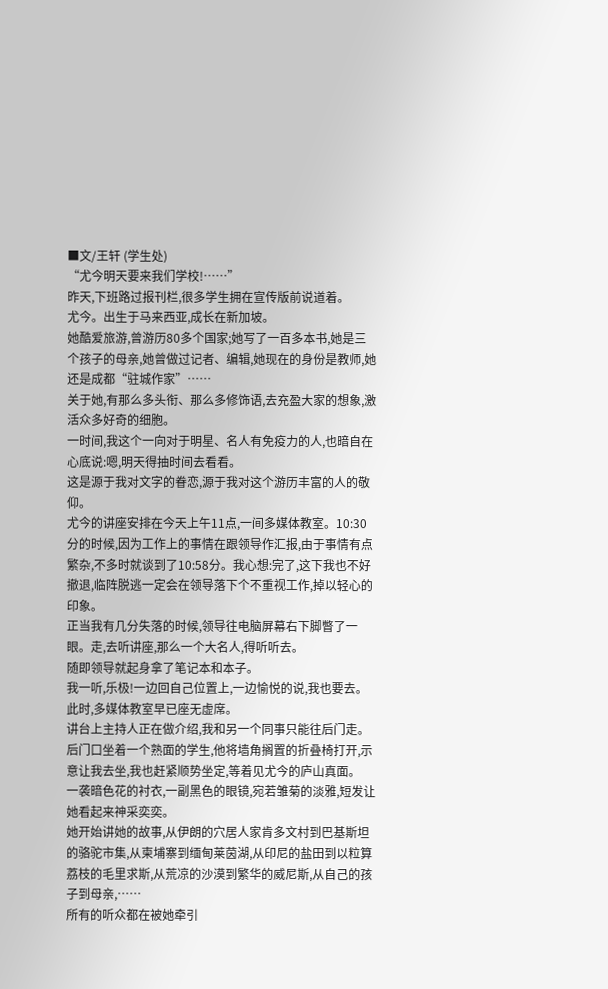■文/王轩 (学生处)
“尤今明天要来我们学校!……”
昨天,下班路过报刊栏,很多学生拥在宣传版前说道着。
尤今。出生于马来西亚,成长在新加坡。
她酷爱旅游,曾游历80多个国家;她写了一百多本书,她是三个孩子的母亲,她曾做过记者、编辑,她现在的身份是教师,她还是成都“驻城作家”……
关于她,有那么多头衔、那么多修饰语,去充盈大家的想象,激活众多好奇的细胞。
一时间,我这个一向对于明星、名人有免疫力的人,也暗自在心底说:嗯,明天得抽时间去看看。
这是源于我对文字的眷恋,源于我对这个游历丰富的人的敬仰。
尤今的讲座安排在今天上午11点,一间多媒体教室。10:30分的时候,因为工作上的事情在跟领导作汇报,由于事情有点繁杂,不多时就谈到了10:58分。我心想:完了,这下我也不好撤退,临阵脱逃一定会在领导落下个不重视工作,掉以轻心的印象。
正当我有几分失落的时候,领导往电脑屏幕右下脚瞥了一眼。走,去听讲座,那么一个大名人,得听听去。
随即领导就起身拿了笔记本和本子。
我一听,乐极!一边回自己位置上,一边愉悦的说,我也要去。
此时,多媒体教室早已座无虚席。
讲台上主持人正在做介绍,我和另一个同事只能往后门走。后门口坐着一个熟面的学生,他将墙角搁置的折叠椅打开,示意让我去坐,我也赶紧顺势坐定,等着见尤今的庐山真面。
一袭暗色花的衬衣,一副黑色的眼镜,宛若雏菊的淡雅,短发让她看起来神采奕奕。
她开始讲她的故事,从伊朗的穴居人家肯多文村到巴基斯坦的骆驼市集,从柬埔寨到缅甸莱茵湖,从印尼的盐田到以粒算荔枝的毛里求斯,从荒凉的沙漠到繁华的威尼斯,从自己的孩子到母亲,……
所有的听众都在被她牵引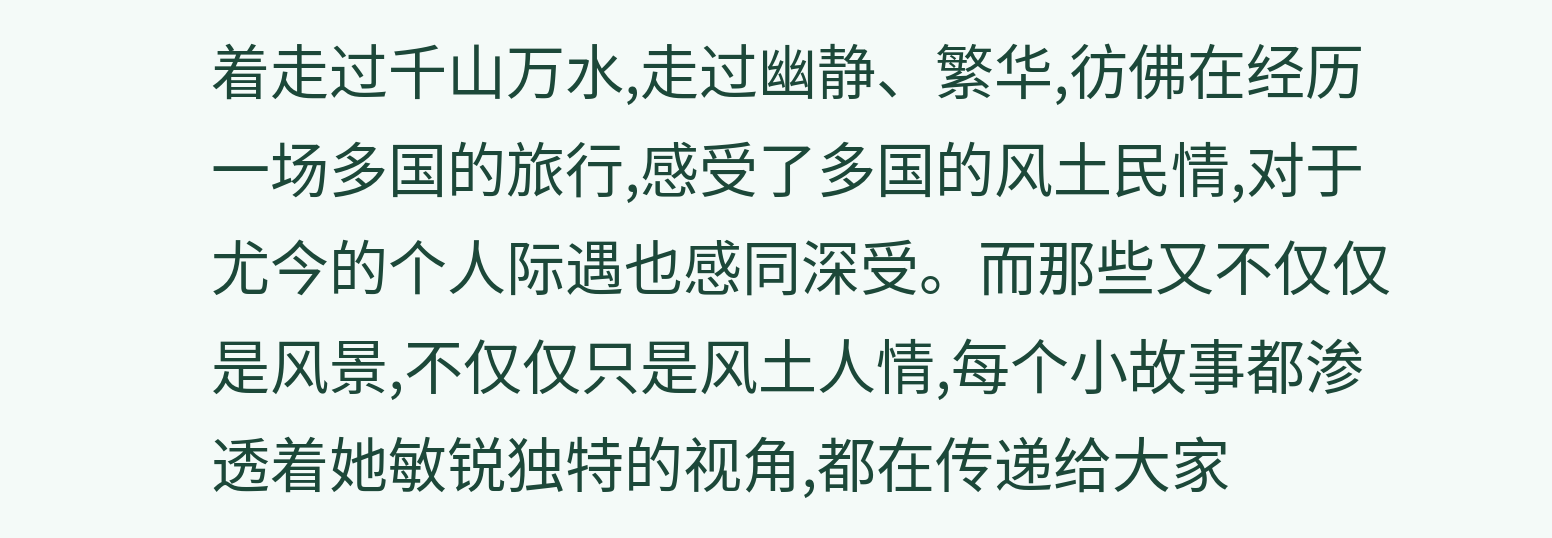着走过千山万水,走过幽静、繁华,彷佛在经历一场多国的旅行,感受了多国的风土民情,对于尤今的个人际遇也感同深受。而那些又不仅仅是风景,不仅仅只是风土人情,每个小故事都渗透着她敏锐独特的视角,都在传递给大家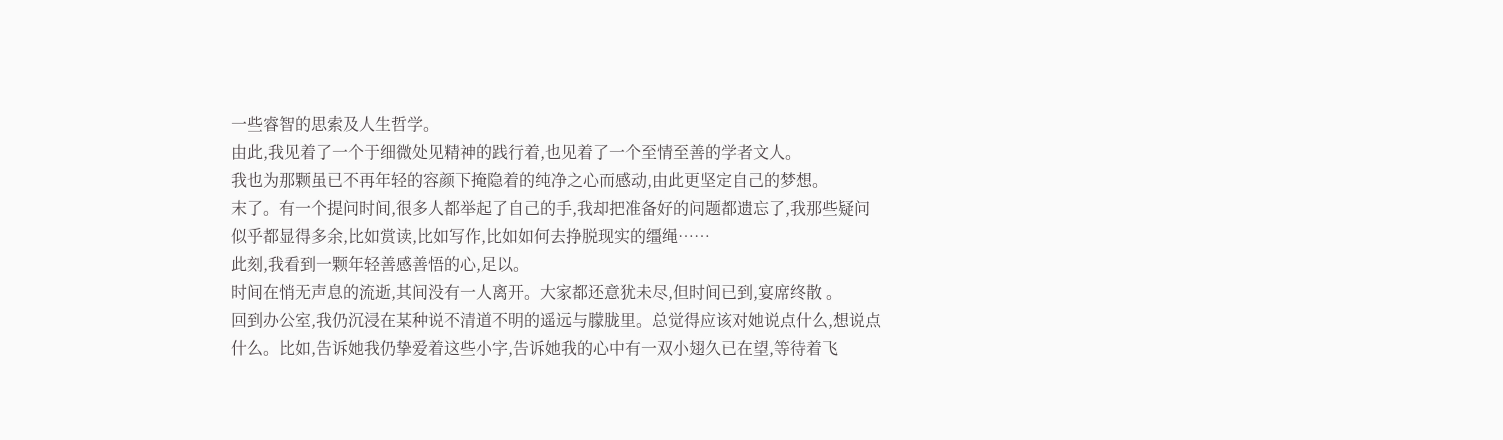一些睿智的思索及人生哲学。
由此,我见着了一个于细微处见精神的践行着,也见着了一个至情至善的学者文人。
我也为那颗虽已不再年轻的容颜下掩隐着的纯净之心而感动,由此更坚定自己的梦想。
末了。有一个提问时间,很多人都举起了自己的手,我却把准备好的问题都遗忘了,我那些疑问似乎都显得多余,比如赏读,比如写作,比如如何去挣脱现实的缰绳……
此刻,我看到一颗年轻善感善悟的心,足以。
时间在悄无声息的流逝,其间没有一人离开。大家都还意犹未尽,但时间已到,宴席终散 。
回到办公室,我仍沉浸在某种说不清道不明的遥远与朦胧里。总觉得应该对她说点什么,想说点什么。比如,告诉她我仍挚爱着这些小字,告诉她我的心中有一双小翅久已在望,等待着飞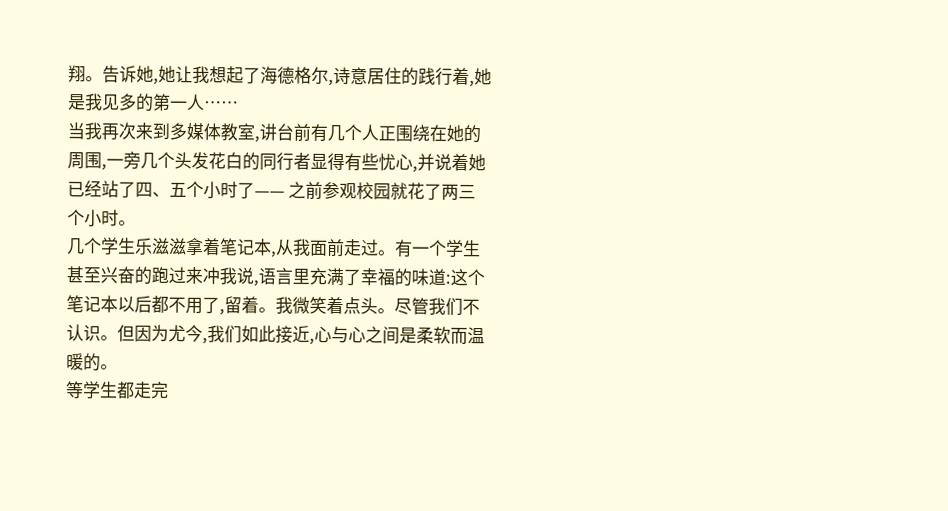翔。告诉她,她让我想起了海德格尔,诗意居住的践行着,她是我见多的第一人……
当我再次来到多媒体教室,讲台前有几个人正围绕在她的周围,一旁几个头发花白的同行者显得有些忧心,并说着她已经站了四、五个小时了—— 之前参观校园就花了两三个小时。
几个学生乐滋滋拿着笔记本,从我面前走过。有一个学生甚至兴奋的跑过来冲我说,语言里充满了幸福的味道:这个笔记本以后都不用了,留着。我微笑着点头。尽管我们不认识。但因为尤今,我们如此接近,心与心之间是柔软而温暖的。
等学生都走完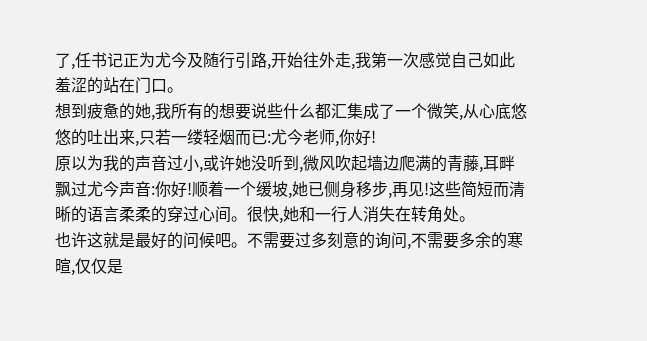了,任书记正为尤今及随行引路,开始往外走,我第一次感觉自己如此羞涩的站在门口。
想到疲惫的她,我所有的想要说些什么都汇集成了一个微笑,从心底悠悠的吐出来,只若一缕轻烟而已:尤今老师,你好!
原以为我的声音过小,或许她没听到,微风吹起墙边爬满的青藤,耳畔飘过尤今声音:你好!顺着一个缓坡,她已侧身移步,再见!这些简短而清晰的语言柔柔的穿过心间。很快,她和一行人消失在转角处。
也许这就是最好的问候吧。不需要过多刻意的询问,不需要多余的寒暄,仅仅是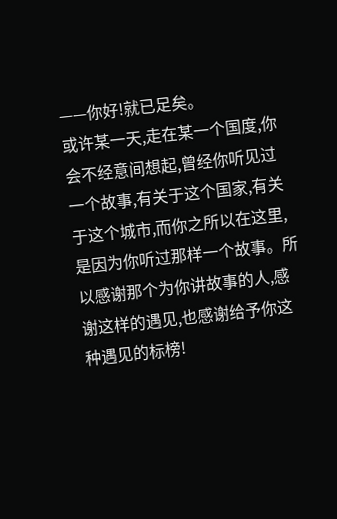——你好!就已足矣。
或许某一天,走在某一个国度,你会不经意间想起,曾经你听见过一个故事,有关于这个国家,有关于这个城市,而你之所以在这里,是因为你听过那样一个故事。所以感谢那个为你讲故事的人,感谢这样的遇见,也感谢给予你这种遇见的标榜!